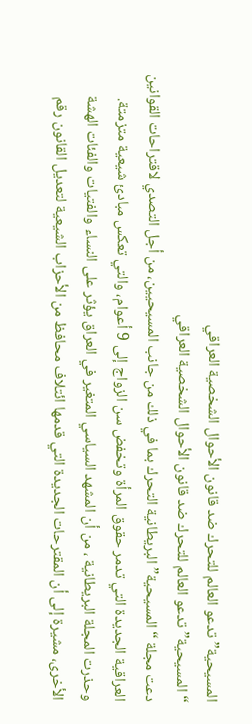المسيحية” تدعو العالم للتحرك ضد قانون الأحوال الشخصية العراقي
“المسيحية” تدعو العالم للتحرك ضد قانون الأحوال الشخصية العراقي
دعت مجلة “المسيحية” البريطانية التحرك بما في ذلك من جانب المسيحيين، من أجل التصدي لاقتراحات القوانين العراقية الجديدة التي تدمر حقوق المرأة وتخفض سن الزواج إلى 9 أعوام، والتي تعكس مبادئ شيعية متزمتة.
وحذرت المجلة البريطانية ، من أن المشهد السياسي المتغير في العراق يؤثر على النساء والفتيات والفئات الهشة الأخرى، مشيرة إلى أن المقترحات الجديدة التي قدمها ائتلاف محافظ من الأحزاب الشيعية لتعديل القانون رقم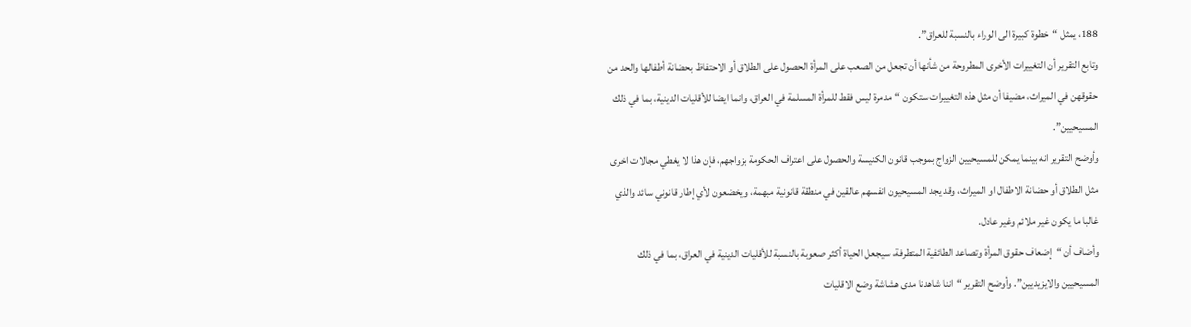188، يمثل “خطوة كبيرة الى الوراء بالنسبة للعراق”.
وتابع التقرير أن التغييرات الأخرى المطروحة من شأنها أن تجعل من الصعب على المرأة الحصول على الطلاق أو الاحتفاظ بحضانة أطفالها والحد من حقوقهن في الميراث، مضيفا أن مثل هذه التغييرات ستكون “مدمرة ليس فقط للمرأة المسلمة في العراق، وانما ايضا للأقليات الدينية، بما في ذلك المسيحيين”.
وأوضح التقرير انه بينما يمكن للمسيحيين الزواج بموجب قانون الكنيسة والحصول على اعتراف الحكومة بزواجهم، فإن هذا لا يغطي مجالات اخرى مثل الطلاق أو حضانة الاطفال او الميراث، وقد يجد المسيحيون انفسهم عالقين في منطقة قانونية مبهمة، ويخضعون لأي إطار قانوني سائد والذي غالبا ما يكون غير ملائم وغير عادل.
وأضاف أن “إضعاف حقوق المرأة وتصاعد الطائفية المتطرفة، سيجعل الحياة أكثر صعوبة بالنسبة للأقليات الدينية في العراق، بما في ذلك المسيحيين والايزيديين”. وأوضح التقرير “اننا شاهدنا مدى هشاشة وضع الاقليات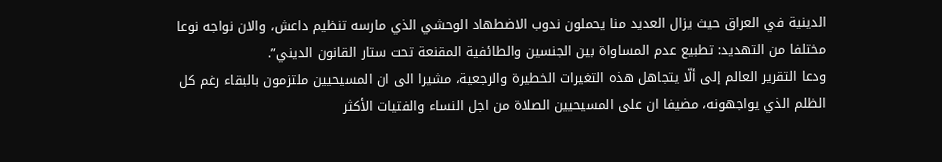الدينية في العراق حيث يزال العديد منا يحملون ندوب الاضطهاد الوحشي الذي مارسه تنظيم داعش، والان نواجه نوعا مختلفا من التهديد: تطبيع عدم المساواة بين الجنسين والطائفية المقنعة تحت ستار القانون الديني”.
ودعا التقرير العالم إلى ألّا يتجاهل هذه التغيرات الخطيرة والرجعية، مشيرا الى ان المسيحيين ملتزمون بالبقاء رغم كل الظلم الذي يواجهونه، مضيفا ان على المسيحيين الصلاة من اجل النساء والفتيات الأكثر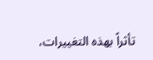تأثراً بهذه التغييرات،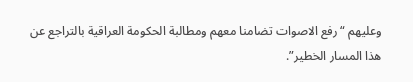وعليهم “رفع الاصوات تضامنا معهم ومطالبة الحكومة العراقية بالتراجع عن هذا المسار الخطير”.